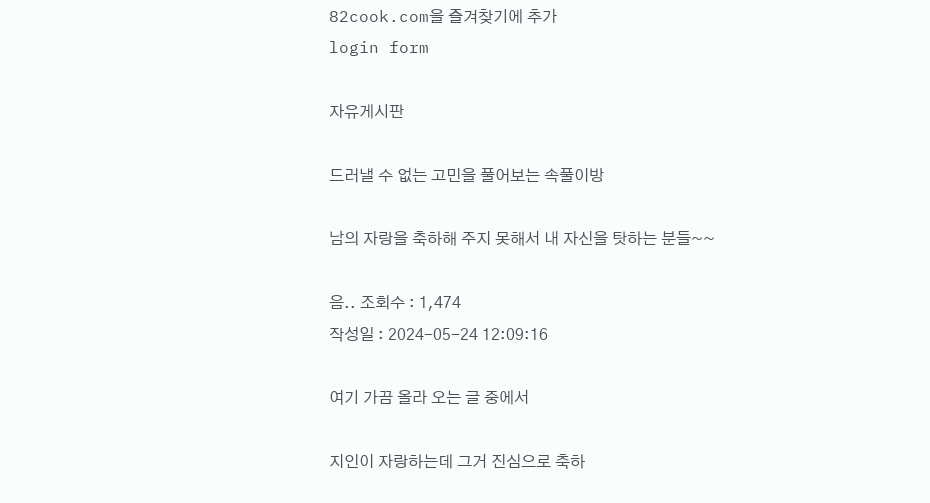82cook.com을 즐겨찾기에 추가
login form

자유게시판

드러낼 수 없는 고민을 풀어보는 속풀이방

남의 자랑을 축하해 주지 못해서 내 자신을 탓하는 분들~~

음.. 조회수 : 1,474
작성일 : 2024-05-24 12:09:16

여기 가끔 올라 오는 글 중에서

지인이 자랑하는데 그거 진심으로 축하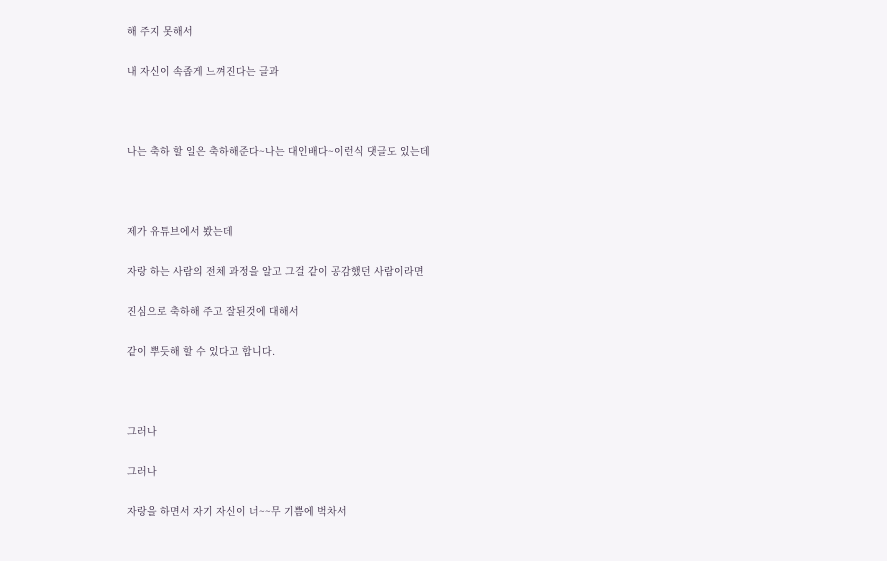해 주지 못해서

내 자신이 속좁게 느껴진다는 글과



나는 축하 할 일은 축하해준다~나는 대인배다~이런식 댓글도 있는데



제가 유튜브에서 봤는데

자랑 하는 사람의 전체 과정을 알고 그걸 같이 공감했던 사람이라면

진심으로 축하해 주고 잘된것에 대해서

같이 뿌듯해 할 수 있다고 합니다.



그러나

그러나

자랑을 하면서 자기 자신이 너~~무 기쁨에 벅차서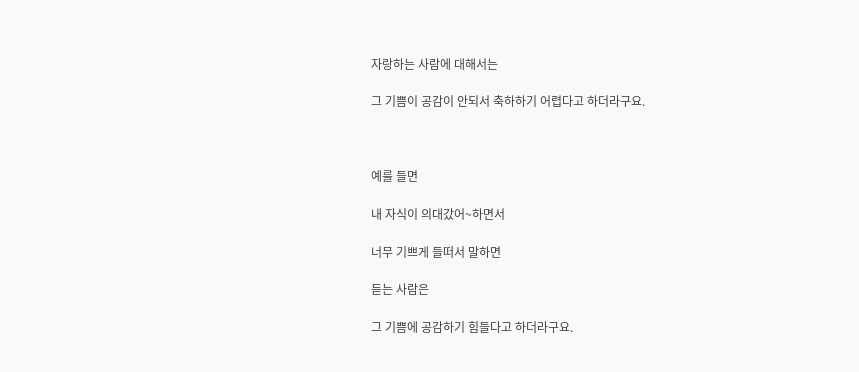자랑하는 사람에 대해서는

그 기쁨이 공감이 안되서 축하하기 어렵다고 하더라구요.



예를 들면

내 자식이 의대갔어~하면서

너무 기쁘게 들떠서 말하면

듣는 사람은

그 기쁨에 공감하기 힘들다고 하더라구요.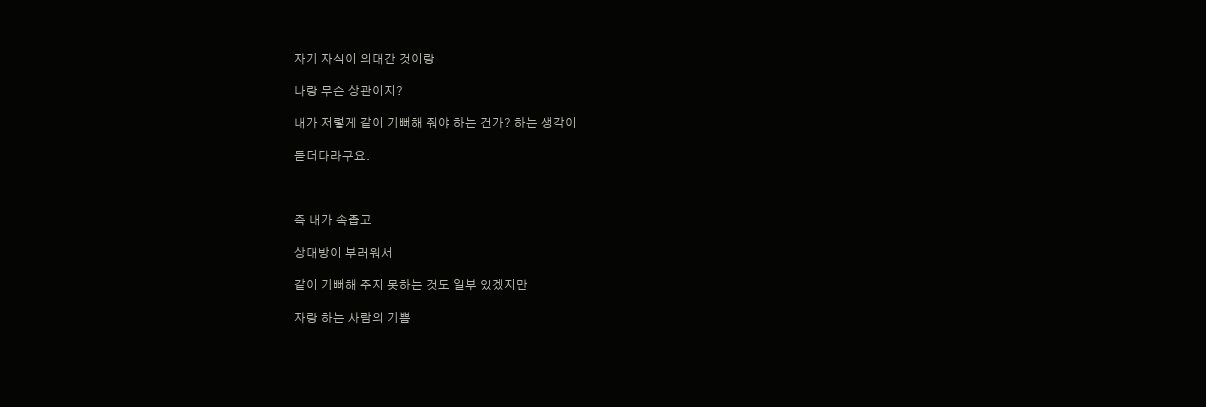자기 자식이 의대간 것이랑

나랑 무슨 상관이지?

내가 저렇게 같이 기뻐해 줘야 하는 건가? 하는 생각이

듣더다라구요.



즉 내가 속좁고

상대방이 부러워서

같이 기뻐해 주지 못하는 것도 일부 있겠지만

자랑 하는 사람의 기쁨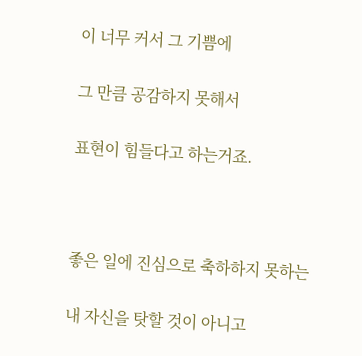이 너무 커서 그 기쁨에

그 만큼 공감하지 못해서

표현이 힘들다고 하는거죠.



좋은 일에 진심으로 축하하지 못하는

내 자신을 탓할 것이 아니고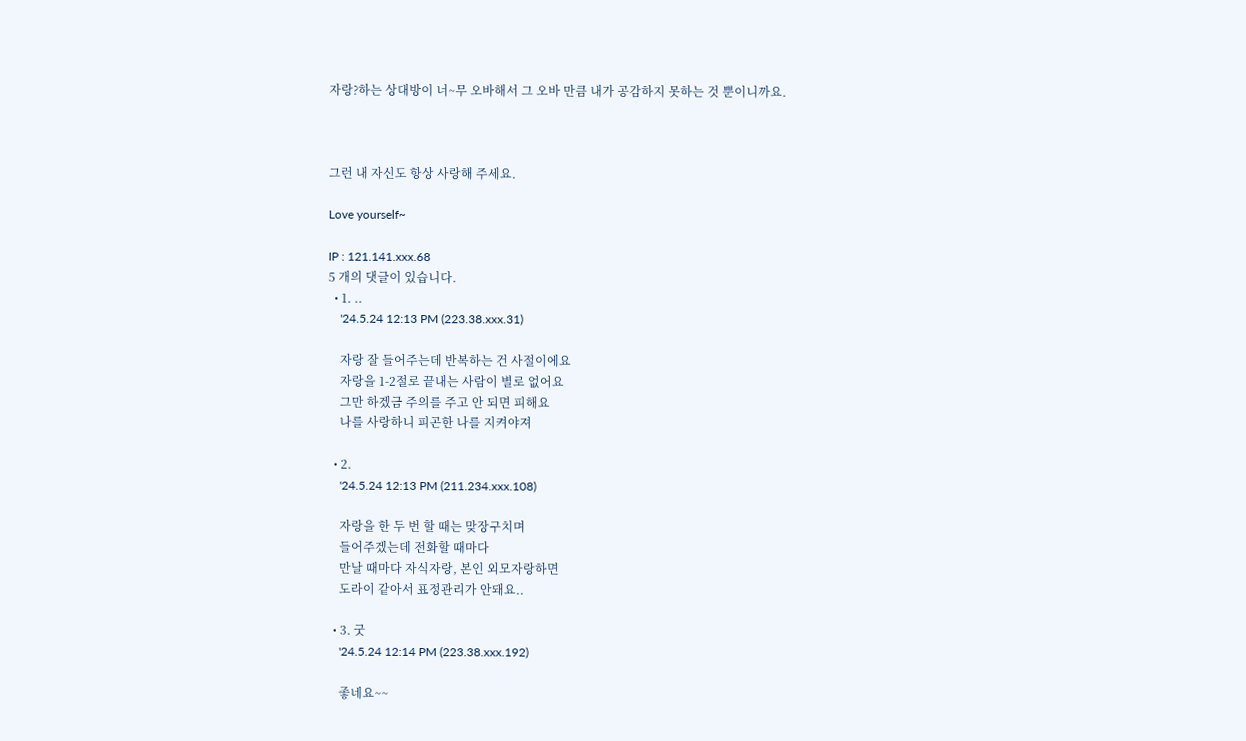자랑?하는 상대방이 너~무 오바해서 그 오바 만큼 내가 공감하지 못하는 것 뿐이니까요.



그런 내 자신도 항상 사랑해 주세요.

Love yourself~

IP : 121.141.xxx.68
5 개의 댓글이 있습니다.
  • 1. ..
    '24.5.24 12:13 PM (223.38.xxx.31)

    자랑 잘 들어주는데 반복하는 건 사절이에요
    자랑을 1-2절로 끝내는 사람이 별로 없어요
    그만 하겠금 주의를 주고 안 되면 피해요
    나를 사랑하니 피곤한 나를 지켜야져

  • 2.
    '24.5.24 12:13 PM (211.234.xxx.108)

    자랑을 한 두 번 할 때는 맞장구치며
    들어주겠는데 전화할 때마다
    만날 때마다 자식자랑, 본인 외모자랑하면
    도라이 같아서 표정관리가 안돼요..

  • 3. 굿
    '24.5.24 12:14 PM (223.38.xxx.192)

    좋네요~~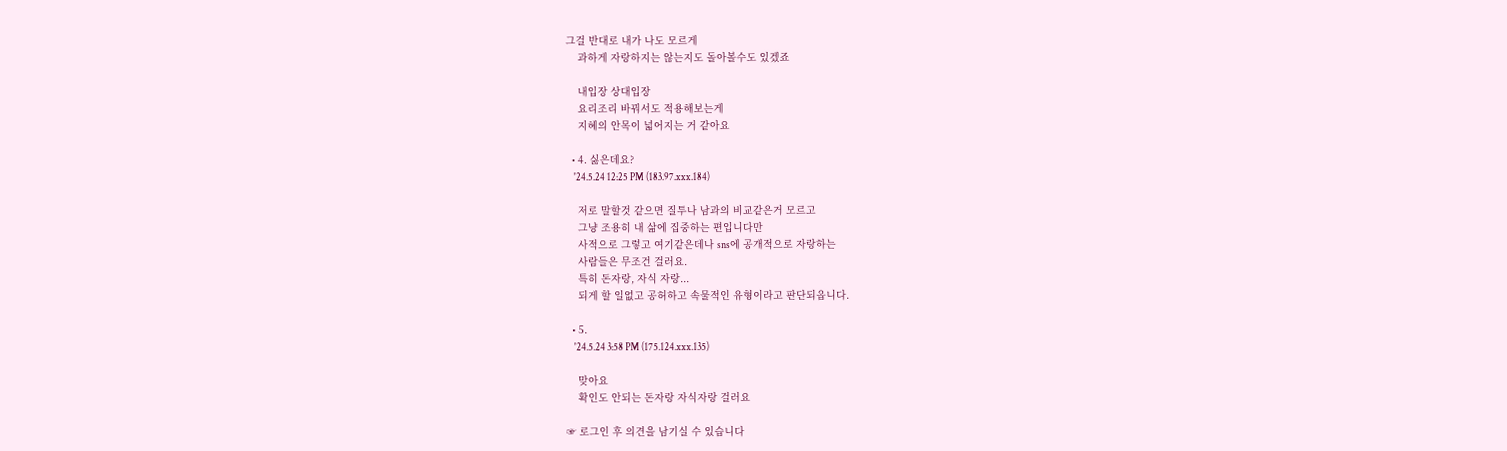그걸 반대로 내가 나도 모르게
    과하게 자랑하지는 않는지도 돌아볼수도 있겠죠

    내입장 상대입장
    요리조리 바꿔서도 적용해보는게
    지혜의 안목이 넓어지는 거 같아요

  • 4. 싫은데요?
    '24.5.24 12:25 PM (183.97.xxx.184)

    저로 말할것 같으면 질투나 남과의 비교같은거 모르고
    그냥 조용히 내 삶에 집중하는 편입니다만
    사적으로 그렇고 여기같은데나 sns에 공개적으로 자랑하는
    사람들은 무조건 걸러요.
    특히 돈자랑, 자식 자랑...
    되게 할 일없고 공허하고 속물적인 유형이라고 판단되옵니다.

  • 5.
    '24.5.24 3:58 PM (175.124.xxx.135)

    맞아요
    확인도 안되는 돈자랑 자식자랑 걸러요

☞ 로그인 후 의견을 남기실 수 있습니다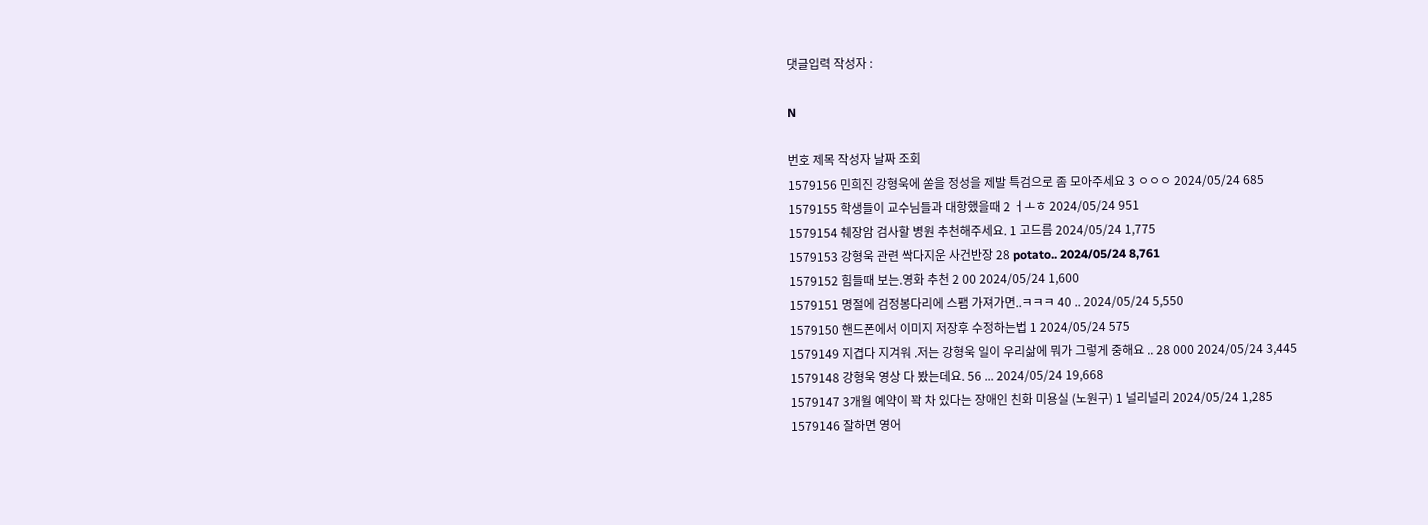댓글입력 작성자 :

N

번호 제목 작성자 날짜 조회
1579156 민희진 강형욱에 쏟을 정성을 제발 특검으로 좀 모아주세요 3 ㅇㅇㅇ 2024/05/24 685
1579155 학생들이 교수님들과 대항했을때 2 ㅓㅗㅎ 2024/05/24 951
1579154 췌장암 검사할 병원 추천해주세요. 1 고드름 2024/05/24 1,775
1579153 강형욱 관련 싹다지운 사건반장 28 potato.. 2024/05/24 8,761
1579152 힘들때 보는.영화 추천 2 00 2024/05/24 1,600
1579151 명절에 검정봉다리에 스팸 가져가면..ㅋㅋㅋ 40 .. 2024/05/24 5,550
1579150 핸드폰에서 이미지 저장후 수정하는법 1 2024/05/24 575
1579149 지겹다 지겨워 .저는 강형욱 일이 우리삶에 뭐가 그렇게 중해요 .. 28 000 2024/05/24 3,445
1579148 강형욱 영상 다 봤는데요. 56 ... 2024/05/24 19,668
1579147 3개월 예약이 꽉 차 있다는 장애인 친화 미용실 (노원구) 1 널리널리 2024/05/24 1,285
1579146 잘하면 영어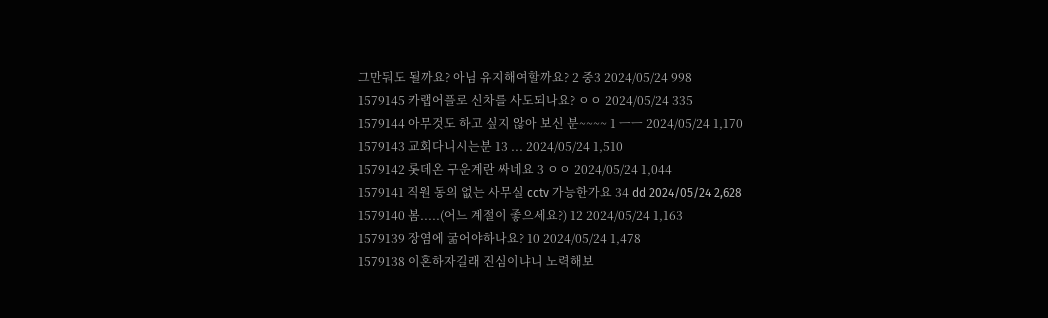그만둬도 될까요? 아님 유지해여할까요? 2 중3 2024/05/24 998
1579145 카랩어플로 신차를 사도되나요? ㅇㅇ 2024/05/24 335
1579144 아무것도 하고 싶지 않아 보신 분~~~~ 1 ㅡㅡ 2024/05/24 1,170
1579143 교회다니시는분 13 ... 2024/05/24 1,510
1579142 롯데온 구운계란 싸네요 3 ㅇㅇ 2024/05/24 1,044
1579141 직원 동의 없는 사무실 cctv 가능한가요 34 dd 2024/05/24 2,628
1579140 봄.....(어느 계절이 좋으세요?) 12 2024/05/24 1,163
1579139 장염에 굶어야하나요? 10 2024/05/24 1,478
1579138 이혼하자길래 진심이냐니 노력해보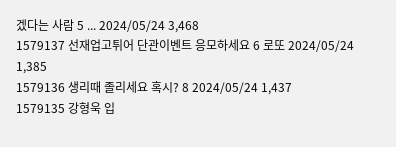겠다는 사람 5 ... 2024/05/24 3,468
1579137 선재업고튀어 단관이벤트 응모하세요 6 로또 2024/05/24 1,385
1579136 생리때 졸리세요 혹시? 8 2024/05/24 1,437
1579135 강형욱 입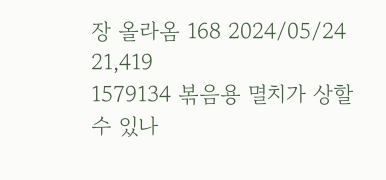장 올라옴 168 2024/05/24 21,419
1579134 볶음용 멸치가 상할 수 있나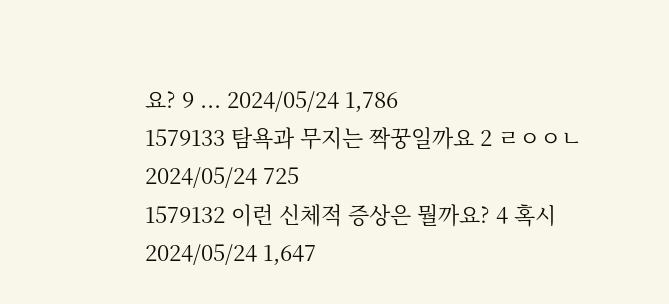요? 9 ... 2024/05/24 1,786
1579133 탐욕과 무지는 짝꿍일까요 2 ㄹㅇㅇㄴ 2024/05/24 725
1579132 이런 신체적 증상은 뭘까요? 4 혹시 2024/05/24 1,647